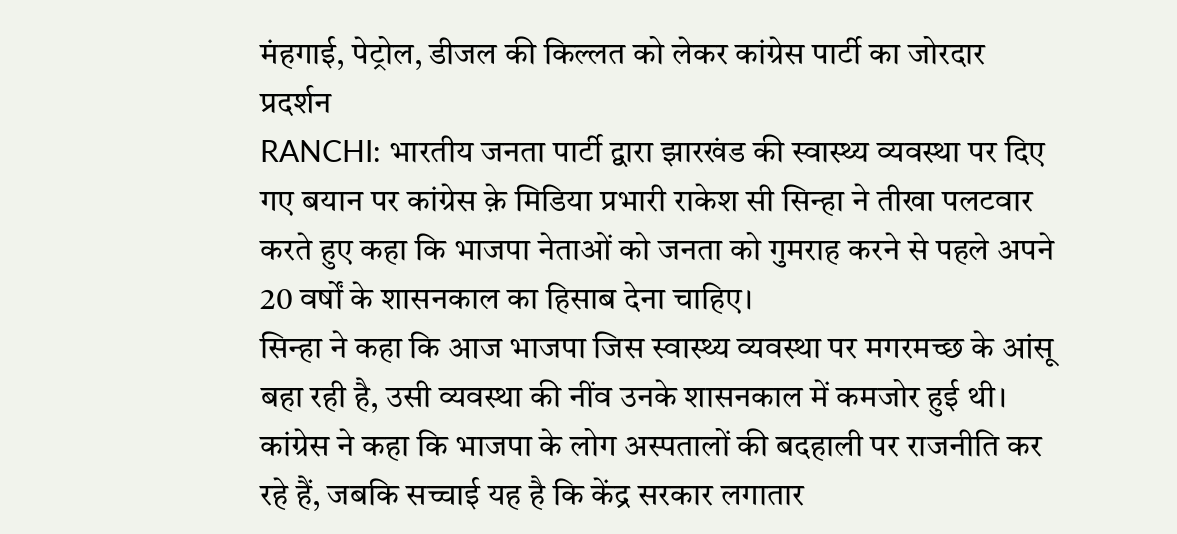मंहगाई, पेट्रोल, डीजल की किल्लत को लेकर कांग्रेस पार्टी का जोरदार प्रदर्शन
RANCHI: भारतीय जनता पार्टी द्वारा झारखंड की स्वास्थ्य व्यवस्था पर दिए गए बयान पर कांग्रेस क़े मिडिया प्रभारी राकेश सी सिन्हा ने तीखा पलटवार करते हुए कहा कि भाजपा नेताओं को जनता को गुमराह करने से पहले अपने 20 वर्षों के शासनकाल का हिसाब देना चाहिए।
सिन्हा ने कहा कि आज भाजपा जिस स्वास्थ्य व्यवस्था पर मगरमच्छ के आंसू बहा रही है, उसी व्यवस्था की नींव उनके शासनकाल में कमजोर हुई थी।
कांग्रेस ने कहा कि भाजपा के लोग अस्पतालों की बदहाली पर राजनीति कर रहे हैं, जबकि सच्चाई यह है कि केंद्र सरकार लगातार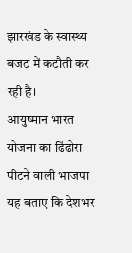झारखंड के स्वास्थ्य बजट में कटौती कर रही है।
आयुष्मान भारत योजना का ढिंढोरा पीटने वाली भाजपा यह बताए कि देशभर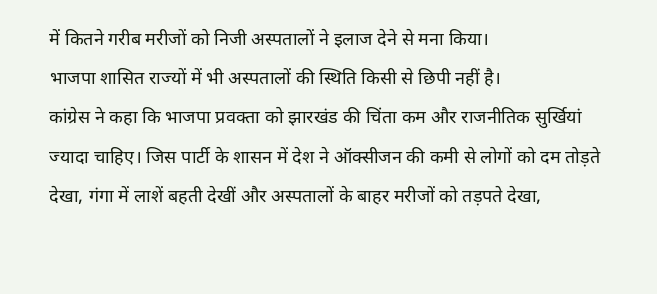में कितने गरीब मरीजों को निजी अस्पतालों ने इलाज देने से मना किया।
भाजपा शासित राज्यों में भी अस्पतालों की स्थिति किसी से छिपी नहीं है।
कांग्रेस ने कहा कि भाजपा प्रवक्ता को झारखंड की चिंता कम और राजनीतिक सुर्खियां ज्यादा चाहिए। जिस पार्टी के शासन में देश ने ऑक्सीजन की कमी से लोगों को दम तोड़ते देखा, गंगा में लाशें बहती देखीं और अस्पतालों के बाहर मरीजों को तड़पते देखा,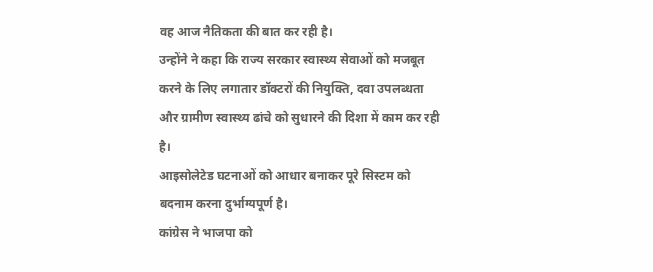वह आज नैतिकता की बात कर रही है।
उन्होंने ने कहा कि राज्य सरकार स्वास्थ्य सेवाओं को मजबूत करने के लिए लगातार डॉक्टरों की नियुक्ति, दवा उपलब्धता और ग्रामीण स्वास्थ्य ढांचे को सुधारने की दिशा में काम कर रही है।
आइसोलेटेड घटनाओं को आधार बनाकर पूरे सिस्टम को बदनाम करना दुर्भाग्यपूर्ण है।
कांग्रेस ने भाजपा को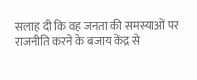सलाह दी कि वह जनता की समस्याओं पर राजनीति करने के बजाय केंद्र से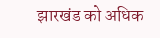झारखंड को अधिक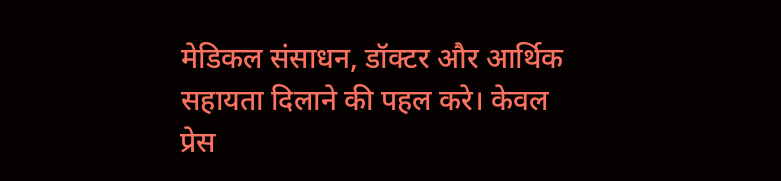मेडिकल संसाधन, डॉक्टर और आर्थिक सहायता दिलाने की पहल करे। केवल प्रेस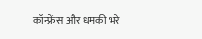कॉन्फ्रेंस और धमकी भरे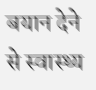बयान देने से स्वास्थ्य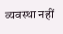व्यवस्था नहीं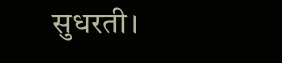सुधरती।